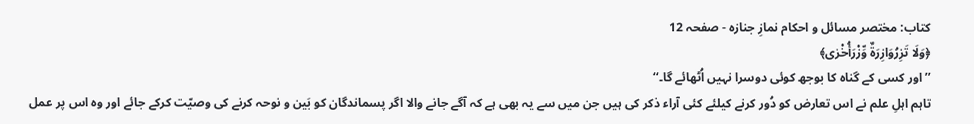کتاب: مختصر مسائل و احکام نمازِ جنازہ - صفحہ 12
﴿وَلَا تَزِرُوَازِرَۃٌ وِّزْرَأُخْرٰی﴾
’’اور کسی کے گناہ کا بوجھ کوئی دوسرا نہیں اُٹھائے گا۔‘‘
تاہم اہلِ علم نے اس تعارض کو دُور کرنے کیلئے کئی آراء ذکر کی ہیں جن میں سے یہ بھی ہے کہ آگے جانے والا اگر پسماندگان کو بَین و نوحہ کرنے کی وصیّت کرکے جائے اور وہ اس پر عمل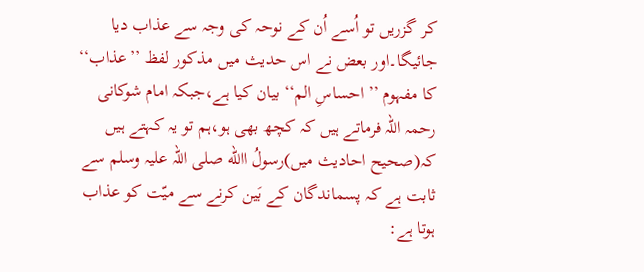کر گزریں تو اُسے اُن کے نوحہ کی وجہ سے عذاب دیا جائیگا۔اور بعض نے اس حدیث میں مذکور لفظ ’’عذاب‘‘ کا مفہوم ’’احساسِ الم‘‘ بیان کیا ہے،جبکہ امام شوکانی رحمہ اللہ فرماتے ہیں کہ کچھ بھی ہو،ہم تو یہ کہتے ہیں کہ(صحیح احادیث میں)رسولُ االله صلی اللہ علیہ وسلم سے ثابت ہے کہ پسماندگان کے بَین کرنے سے میّت کو عذاب ہوتا ہے: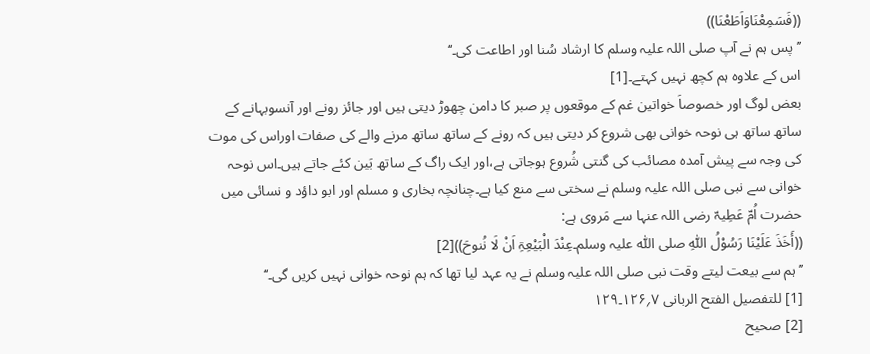((فَسَمِعْنَاوَاَطَعْنَا))
’’پس ہم نے آپ صلی اللہ علیہ وسلم کا ارشاد سُنا اور اطاعت کی۔‘‘
اس کے علاوہ ہم کچھ نہیں کہتے۔[1]
بعض لوگ اور خصوصاَ خواتین غم کے موقعوں پر صبر کا دامن چھوڑ دیتی ہیں اور جائز رونے اور آنسوبہانے کے ساتھ ساتھ ہی نوحہ خوانی بھی شروع کر دیتی ہیں کہ رونے کے ساتھ ساتھ مرنے والے کی صفات اوراس کی موت کی وجہ سے پیش آمدہ مصائب کی گنتی شُروع ہوجاتی ہے،اور ایک راگ کے ساتھ بَین کئے جاتے ہیں۔اس نوحہ خوانی سے نبی صلی اللہ علیہ وسلم نے سختی سے منع کیا ہے۔چنانچہ بخاری و مسلم اور ابو داؤد و نسائی میں حضرت اُمّ عَطِیہّ رضی اللہ عنہا سے مَروی ہے:
((أَخَذَ عَلَیْنَا رَسُوْلُ اللّٰہِ صلی اللّٰه علیہ وسلم۔عِنْدَ الْبَیْعِۃِ اَنْ لَا نُنوحَ))[2]
’’ہم سے بیعت لیتے وقت نبی صلی اللہ علیہ وسلم نے یہ عہد لیا تھا کہ ہم نوحہ خوانی نہیں کریں گی۔‘‘
[1] للتفصیل الفتح الربانی ۷؍۱۲۶۔۱۲۹
[2] صحیح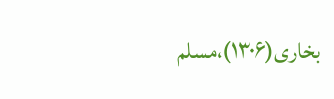بخاری(۱۳۰۶)،مسلم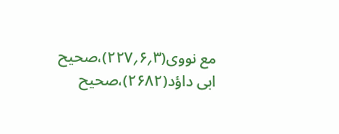مع نووی(۳؍۶؍۲۲۷)،صحیح ابی داؤد(۲۶۸۲)،صحیح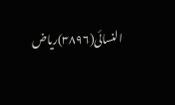النسائی(۳۸۹۶)ریاض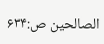الصالحین ص:۶۳۴